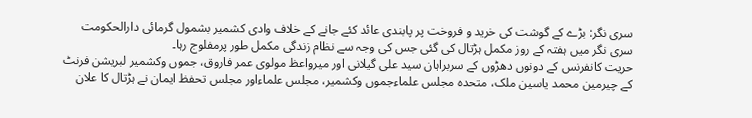سری نگر: بڑے کے گوشت کی خرید و فروخت پر پابندی عائد کئے جانے کے خلاف وادی کشمیر بشمول گرمائی دارالحکومت سری نگر میں ہفتہ کے روز مکمل ہڑتال کی گئی جس کی وجہ سے نظام زندگی مکمل طور پرمفلوج رہا۔
حریت کانفرنس کے دونوں دھڑوں کے سربراہان سید علی گیلانی اور میرواعظ مولوی عمر فاروق، جموں وکشمیر لبریشن فرنٹ کے چیرمین محمد یاسین ملک، متحدہ مجلس علماءجموں وکشمیر، مجلس علماءاور مجلس تحفظ ایمان نے ہڑتال کا علان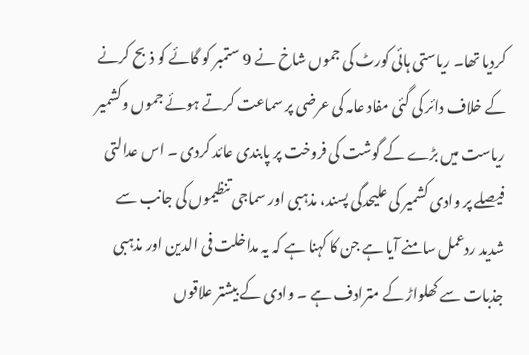کردیا تھا۔ ریاستی ہائی کورٹ کی جموں شاخ نے 9 ستمبر کو گائے کو ذبح کرنے کے خلاف دائر کی گئی مفاد عامہ کی عرضی پر سماعت کرتے ہوئے جموں وکشمیر ریاست میں بڑے کے گوشت کی فروخت پر پابندی عائد کردی ۔ اس عدالتی فیصلے پر وادی کشمیر کی علیحدگی پسند، مذہبی اور سماجی تنظیموں کی جانب سے شدید ردعمل سامنے آیا ہے جن کا کہنا ہے کہ یہ مداخلت فی الدین اور مذہبی جذبات سے کھلواڑ کے مترادف ہے ۔ وادی کے بیشتر علاقوں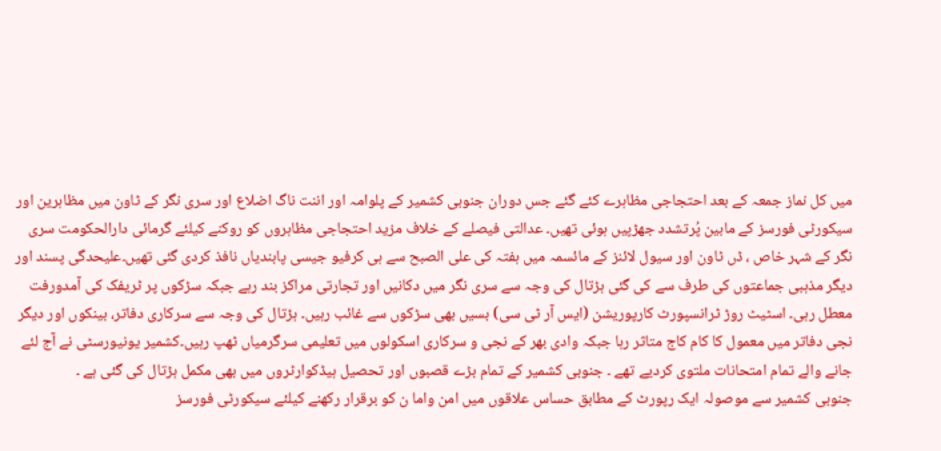میں کل نماز جمعہ کے بعد احتجاجی مظاہرے کئے گئے جس دوران جنوبی کشمیر کے پلوامہ اور اننت ناگ اضلاع اور سری نگر کے ٹاون میں مظاہرین اور سیکورٹی فورسز کے مابین پُرتشدد جھڑپیں ہوئی تھیں۔ عدالتی فیصلے کے خلاف مزید احتجاجی مظاہروں کو روکنے کیلئے گرمائی دارالحکومت سری نگر کے شہر خاص ، ڈں ٹاون اور سیول لائنز کے مائسمہ میں ہفتہ کی علی الصبح سے ہی کرفیو جیسی پابندیاں نافذ کردی گئی تھیں۔علیحدگی پسند اور دیگر مذہبی جماعتوں کی طرف سے کی گئی ہڑتال کی وجہ سے سری نگر میں دکانیں اور تجارتی مراکز بند رہے جبکہ سڑکوں پر ٹریفک کی آمدورفت معطل رہی۔ اسٹیٹ روڑ ٹرانسپورٹ کارپوریشن (ایس آر ٹی سی) بسیں بھی سڑکوں سے غائب رہیں۔ ہڑتال کی وجہ سے سرکاری دفاتر، بینکوں اور دیگر نجی دفاتر میں معمول کا کام کاج متاثر رہا جبکہ وادی بھر کے نجی و سرکاری اسکولوں میں تعلیمی سرگرمیاں ٹھپ رہیں۔کشمیر یونیورسٹی نے آج لئے جانے والے تمام امتحانات ملتوی کردیے تھے ۔ جنوبی کشمیر کے تمام بڑے قصبوں اور تحصیل ہیڈکوارٹروں میں بھی مکمل ہڑتال کی گئی ہے ۔
جنوبی کشمیر سے موصولہ ایک رپورٹ کے مطابق حساس علاقوں میں امن واما ن کو برقرار رکھنے کیلئے سیکورٹی فورسز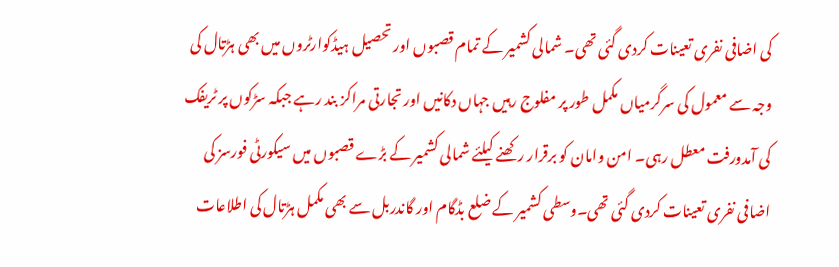کی اضافی نفری تعینات کردی گئی تھی۔ شمالی کشمیر کے تمام قصبوں اور تحصیل ہیڈکوارٹروں میں بھی ہڑتال کی وجہ سے معمول کی سرگرمیاں مکمل طور پر مفلوج رہیں جہاں دکانیں اور تجارتی مراکز بند رہے جبکہ سڑکوں پر ٹریفک کی آمدورفت معطل رہی۔ امن وامان کو برقرار رکھنے کیلئے شمالی کشمیر کے بڑے قصبوں میں سیکورٹی فورسز کی اضافی نفری تعینات کردی گئی تھی۔وسطی کشمیر کے ضلع بڈگام اور گاندربل سے بھی مکمل ہڑتال کی اطلاعات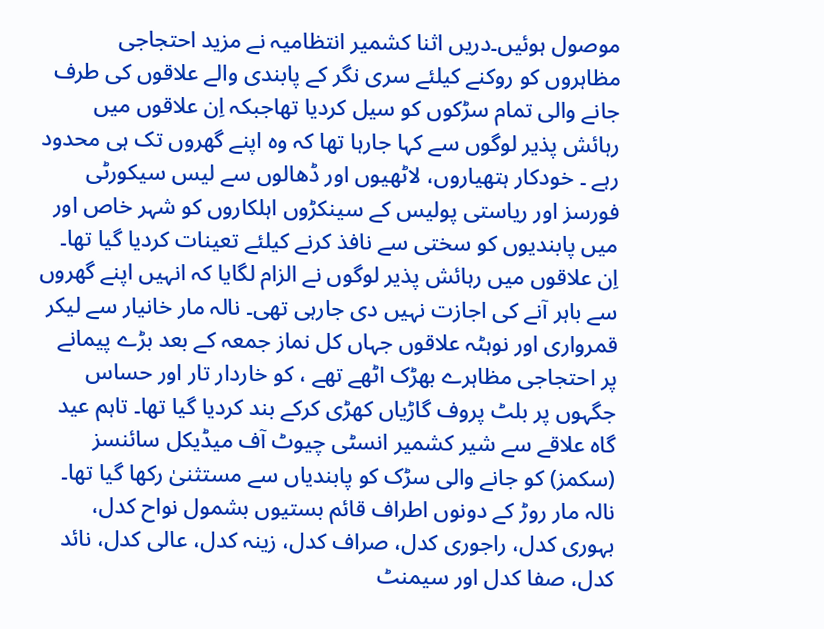موصول ہوئیں۔دریں اثنا کشمیر انتظامیہ نے مزید احتجاجی مظاہروں کو روکنے کیلئے سری نگر کے پابندی والے علاقوں کی طرف جانے والی تمام سڑکوں کو سیل کردیا تھاجبکہ اِن علاقوں میں رہائش پذیر لوگوں سے کہا جارہا تھا کہ وہ اپنے گھروں تک ہی محدود رہے ۔ خودکار ہتھیاروں، لاٹھیوں اور ڈھالوں سے لیس سیکورٹی فورسز اور ریاستی پولیس کے سینکڑوں اہلکاروں کو شہر خاص اور میں پابندیوں کو سختی سے نافذ کرنے کیلئے تعینات کردیا گیا تھا۔ اِن علاقوں میں رہائش پذیر لوگوں نے الزام لگایا کہ انہیں اپنے گھروں سے باہر آنے کی اجازت نہیں دی جارہی تھی۔ نالہ مار خانیار سے لیکر قمرواری اور نوہٹہ علاقوں جہاں کل نماز جمعہ کے بعد بڑے پیمانے پر احتجاجی مظاہرے بھڑک اٹھے تھے ، کو خاردار تار اور حساس جگہوں پر بلٹ پروف گاڑیاں کھڑی کرکے بند کردیا گیا تھا۔ تاہم عید گاہ علاقے سے شیر کشمیر انسٹی چیوٹ آف میڈیکل سائنسز (سکمز) کو جانے والی سڑک کو پابندیاں سے مستثنیٰ رکھا گیا تھا۔ نالہ مار روڑ کے دونوں اطراف قائم بستیوں بشمول نواح کدل، بہوری کدل، راجوری کدل، صراف کدل، زینہ کدل، عالی کدل، نائد کدل، صفا کدل اور سیمنٹ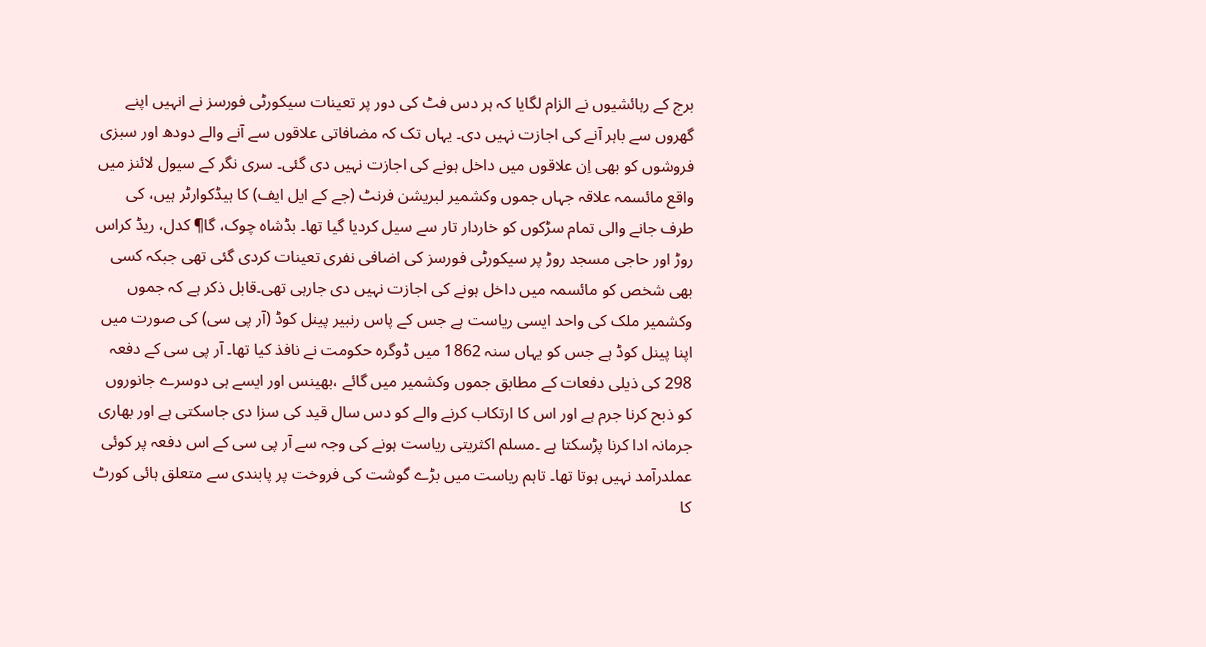برج کے رہائشیوں نے الزام لگایا کہ ہر دس فٹ کی دور پر تعینات سیکورٹی فورسز نے انہیں اپنے گھروں سے باہر آنے کی اجازت نہیں دی۔ یہاں تک کہ مضافاتی علاقوں سے آنے والے دودھ اور سبزی فروشوں کو بھی اِن علاقوں میں داخل ہونے کی اجازت نہیں دی گئی۔ سری نگر کے سیول لائنز میں واقع مائسمہ علاقہ جہاں جموں وکشمیر لبریشن فرنٹ (جے کے ایل ایف) کا ہیڈکوارٹر ہیں، کی طرف جانے والی تمام سڑکوں کو خاردار تار سے سیل کردیا گیا تھا۔ بڈشاہ چوک، گا¶ کدل، ریڈ کراس روڑ اور حاجی مسجد روڑ پر سیکورٹی فورسز کی اضافی نفری تعینات کردی گئی تھی جبکہ کسی بھی شخص کو مائسمہ میں داخل ہونے کی اجازت نہیں دی جارہی تھی۔قابل ذکر ہے کہ جموں وکشمیر ملک کی واحد ایسی ریاست ہے جس کے پاس رنبیر پینل کوڈ (آر پی سی) کی صورت میں اپنا پینل کوڈ ہے جس کو یہاں سنہ 1862 میں ڈوگرہ حکومت نے نافذ کیا تھا۔ آر پی سی کے دفعہ 298 کی ذیلی دفعات کے مطابق جموں وکشمیر میں گائے ،بھینس اور ایسے ہی دوسرے جانوروں کو ذبح کرنا جرم ہے اور اس کا ارتکاب کرنے والے کو دس سال قید کی سزا دی جاسکتی ہے اور بھاری جرمانہ ادا کرنا پڑسکتا ہے ۔مسلم اکثریتی ریاست ہونے کی وجہ سے آر پی سی کے اس دفعہ پر کوئی عملدرآمد نہیں ہوتا تھا۔ تاہم ریاست میں بڑے گوشت کی فروخت پر پابندی سے متعلق ہائی کورٹ کا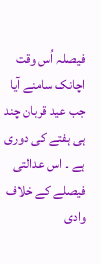فیصلہ اُس وقت اچانک سامنے آیا جب عید قربان چند ہی ہفتے کی دوری ہے ۔ اس عدالتی فیصلے کے خلاف وادی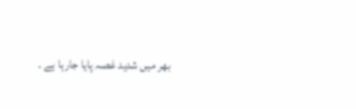بھر میں شدید غصہ پایا جارہا ہے ۔